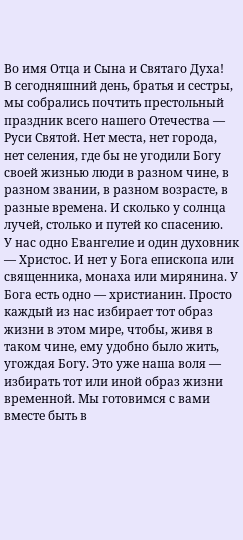Во имя Отца и Сына и Святаго Духа!
В сегодняшний день, братья и сестры, мы собрались почтить престольный праздник всего нашего Отечества — Руси Святой. Нет места, нет города, нет селения, где бы не угодили Богу своей жизнью люди в разном чине, в разном звании, в разном возрасте, в разные времена. И сколько у солнца лучей, столько и путей ко спасению.
У нас одно Евангелие и один духовник — Христос. И нет у Бога епископа или священника, монаха или мирянина. У Бога есть одно — христианин. Просто каждый из нас избирает тот образ жизни в этом мире, чтобы, живя в таком чине, ему удобно было жить, угождая Богу. Это уже наша воля — избирать тот или иной образ жизни временной. Мы готовимся с вами вместе быть в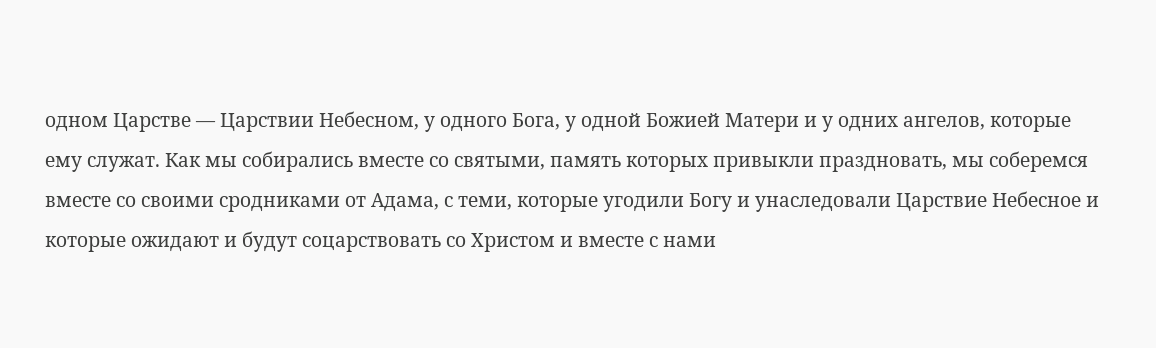одном Царстве — Царствии Небесном, у одного Бога, у одной Божией Матери и у одних ангелов, которые ему служат. Как мы собирались вместе со святыми, память которых привыкли праздновать, мы соберемся вместе со своими сродниками от Адама, с теми, которые угодили Богу и унаследовали Царствие Небесное и которые ожидают и будут соцарствовать со Христом и вместе с нами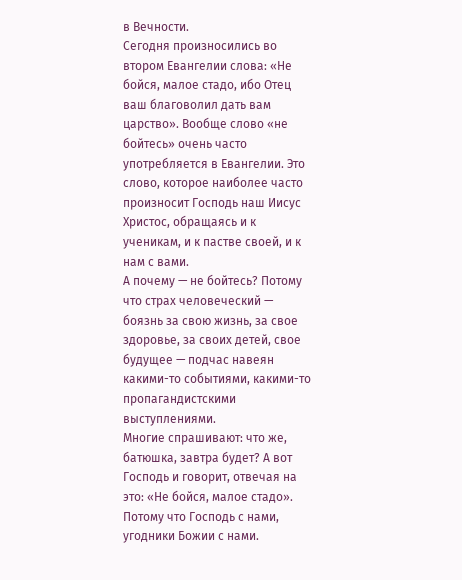в Вечности.
Сегодня произносились во втором Евангелии слова: «Не бойся, малое стадо, ибо Отец ваш благоволил дать вам царство». Вообще слово «не бойтесь» очень часто употребляется в Евангелии. Это слово, которое наиболее часто произносит Господь наш Иисус Христос, обращаясь и к ученикам, и к пастве своей, и к нам с вами.
А почему — не бойтесь? Потому что страх человеческий — боязнь за свою жизнь, за свое здоровье, за своих детей, свое будущее — подчас навеян какими-то событиями, какими-то пропагандистскими выступлениями.
Многие спрашивают: что же, батюшка, завтра будет? А вот Господь и говорит, отвечая на это: «Не бойся, малое стадо». Потому что Господь с нами, угодники Божии с нами.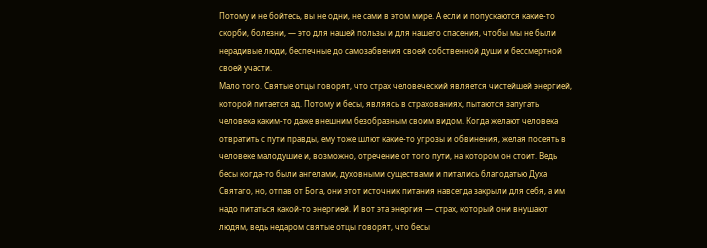Потому и не бойтесь, вы не одни, не сами в этом мире. А если и попускаются какие-то скорби, болезни, — это для нашей пользы и для нашего спасения, чтобы мы не были нерадивые люди, беспечные до самозабвения своей собственной души и бессмертной своей участи.
Мало того. Святые отцы говорят, что страх человеческий является чистейшей энергией, которой питается ад. Потому и бесы, являясь в страхованиях, пытаются запугать человека каким-то даже внешним безобразным своим видом. Когда желают человека отвратить с пути правды, ему тоже шлют какие-то угрозы и обвинения, желая посеять в человеке малодушие и, возможно, отречение от того пути, на котором он стоит. Ведь бесы когда-то были ангелами, духовными существами и питались благодатью Духа Святаго, но, отпав от Бога, они этот источник питания навсегда закрыли для себя, а им надо питаться какой-то энергией. И вот эта энергия — страх, который они внушают людям, ведь недаром святые отцы говорят, что бесы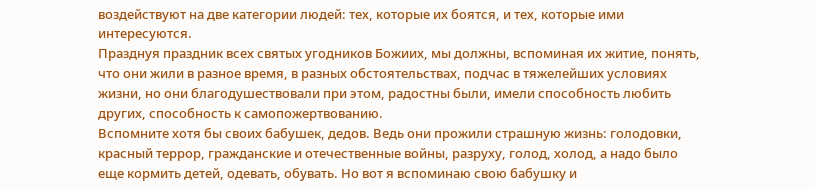воздействуют на две категории людей: тех, которые их боятся, и тех, которые ими интересуются.
Празднуя праздник всех святых угодников Божиих, мы должны, вспоминая их житие, понять, что они жили в разное время, в разных обстоятельствах, подчас в тяжелейших условиях жизни, но они благодушествовали при этом, радостны были, имели способность любить других, способность к самопожертвованию.
Вспомните хотя бы своих бабушек, дедов. Ведь они прожили страшную жизнь: голодовки, красный террор, гражданские и отечественные войны, разруху, голод, холод, а надо было еще кормить детей, одевать, обувать. Но вот я вспоминаю свою бабушку и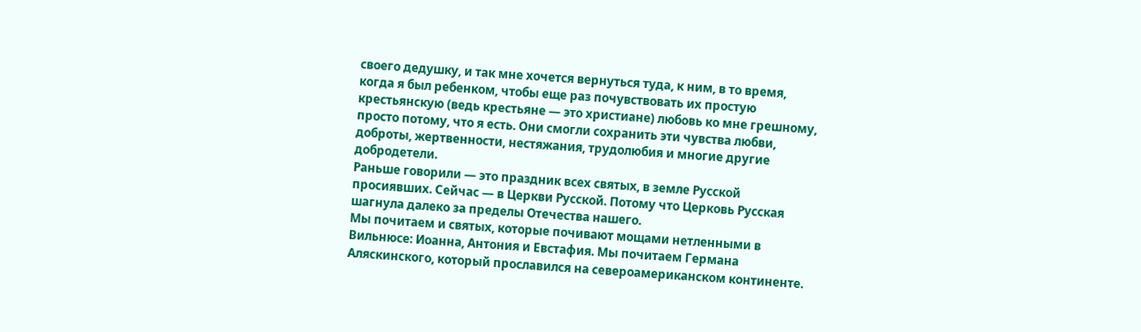своего дедушку, и так мне хочется вернуться туда, к ним, в то время, когда я был ребенком, чтобы еще раз почувствовать их простую крестьянскую (ведь крестьяне — это христиане) любовь ко мне грешному, просто потому, что я есть. Они смогли сохранить эти чувства любви, доброты, жертвенности, нестяжания, трудолюбия и многие другие добродетели.
Раньше говорили — это праздник всех святых, в земле Русской просиявших. Сейчас — в Церкви Русской. Потому что Церковь Русская шагнула далеко за пределы Отечества нашего.
Мы почитаем и святых, которые почивают мощами нетленными в Вильнюсе: Иоанна, Антония и Евстафия. Мы почитаем Германа Аляскинского, который прославился на североамериканском континенте.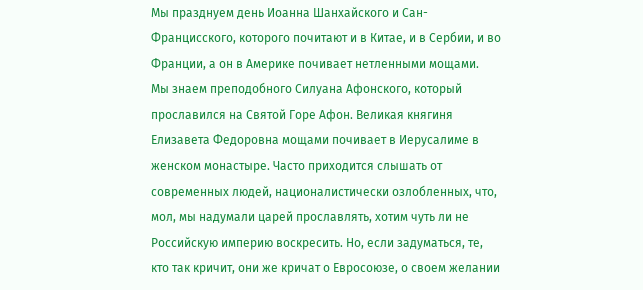Мы празднуем день Иоанна Шанхайского и Сан-Францисского, которого почитают и в Китае, и в Сербии, и во Франции, а он в Америке почивает нетленными мощами.
Мы знаем преподобного Силуана Афонского, который прославился на Святой Горе Афон. Великая княгиня Елизавета Федоровна мощами почивает в Иерусалиме в женском монастыре. Часто приходится слышать от современных людей, националистически озлобленных, что, мол, мы надумали царей прославлять, хотим чуть ли не Российскую империю воскресить. Но, если задуматься, те, кто так кричит, они же кричат о Евросоюзе, о своем желании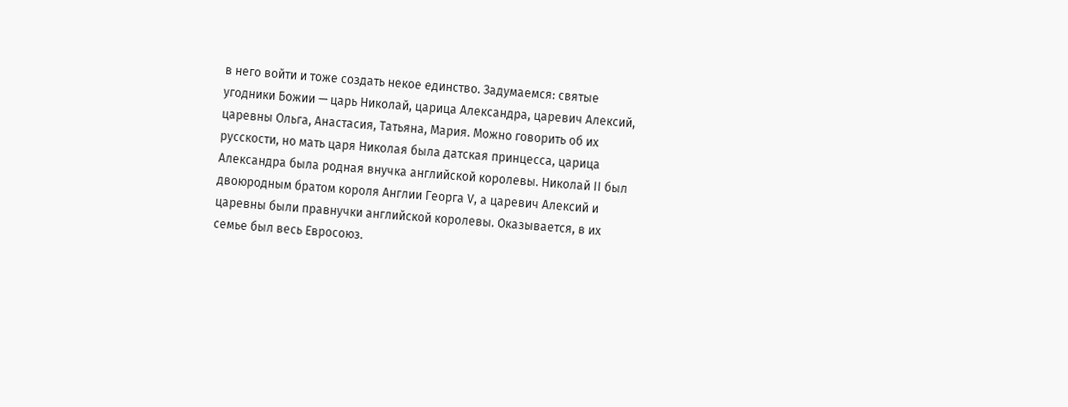в него войти и тоже создать некое единство. Задумаемся: святые угодники Божии — царь Николай, царица Александра, царевич Алексий, царевны Ольга, Анастасия, Татьяна, Мария. Можно говорить об их русскости, но мать царя Николая была датская принцесса, царица Александра была родная внучка английской королевы. Николай II был двоюродным братом короля Англии Георга V, а царевич Алексий и царевны были правнучки английской королевы. Оказывается, в их семье был весь Евросоюз.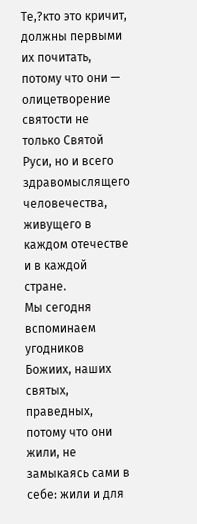Те,?кто это кричит, должны первыми их почитать, потому что они — олицетворение святости не только Святой Руси, но и всего здравомыслящего человечества, живущего в каждом отечестве и в каждой стране.
Мы сегодня вспоминаем угодников Божиих, наших святых, праведных, потому что они жили, не замыкаясь сами в себе: жили и для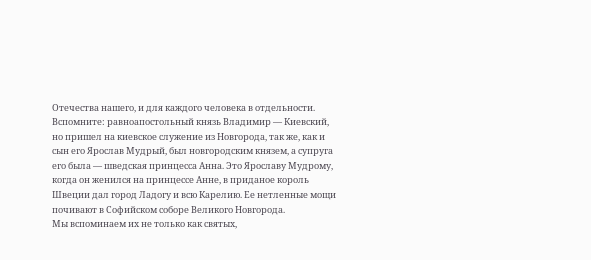Отечества нашего, и для каждого человека в отдельности. Вспомните: равноапостольный князь Владимир — Киевский, но пришел на киевское служение из Новгорода, так же, как и сын его Ярослав Мудрый, был новгородским князем, а супруга его была — шведская принцесса Анна. Это Ярославу Мудрому, когда он женился на принцессе Анне, в приданое король Швеции дал город Ладогу и всю Карелию. Ее нетленные мощи почивают в Софийском соборе Великого Новгорода.
Мы вспоминаем их не только как святых,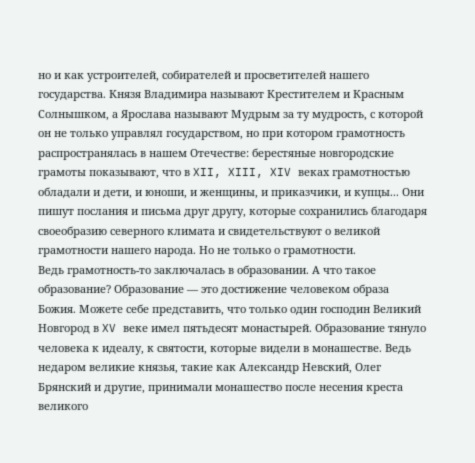но и как устроителей, собирателей и просветителей нашего государства. Князя Владимира называют Крестителем и Красным Солнышком, а Ярослава называют Мудрым за ту мудрость, с которой он не только управлял государством, но при котором грамотность распространялась в нашем Отечестве: берестяные новгородские грамоты показывают, что в XII, XIII, XIV веках грамотностью обладали и дети, и юноши, и женщины, и приказчики, и купцы... Они пишут послания и письма друг другу, которые сохранились благодаря своеобразию северного климата и свидетельствуют о великой грамотности нашего народа. Но не только о грамотности.
Ведь грамотность-то заключалась в образовании. А что такое образование? Образование — это достижение человеком образа Божия. Можете себе представить, что только один господин Великий Новгород в XV веке имел пятьдесят монастырей. Образование тянуло человека к идеалу, к святости, которые видели в монашестве. Ведь недаром великие князья, такие как Александр Невский, Олег Брянский и другие, принимали монашество после несения креста великого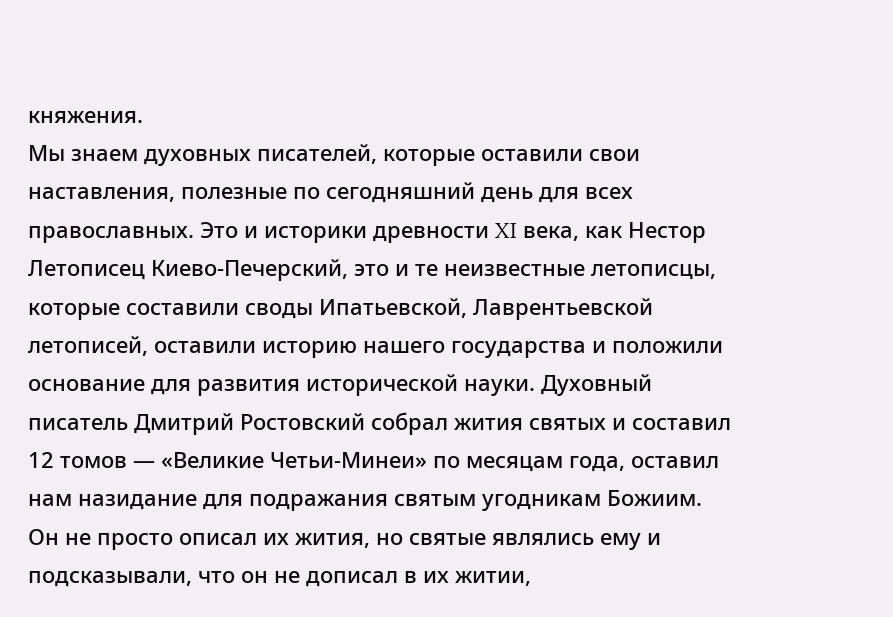княжения.
Мы знаем духовных писателей, которые оставили свои наставления, полезные по сегодняшний день для всех православных. Это и историки древности XI века, как Нестор Летописец Киево-Печерский, это и те неизвестные летописцы, которые составили своды Ипатьевской, Лаврентьевской летописей, оставили историю нашего государства и положили основание для развития исторической науки. Духовный писатель Дмитрий Ростовский собрал жития святых и составил 12 томов — «Великие Четьи-Минеи» по месяцам года, оставил нам назидание для подражания святым угодникам Божиим. Он не просто описал их жития, но святые являлись ему и подсказывали, что он не дописал в их житии,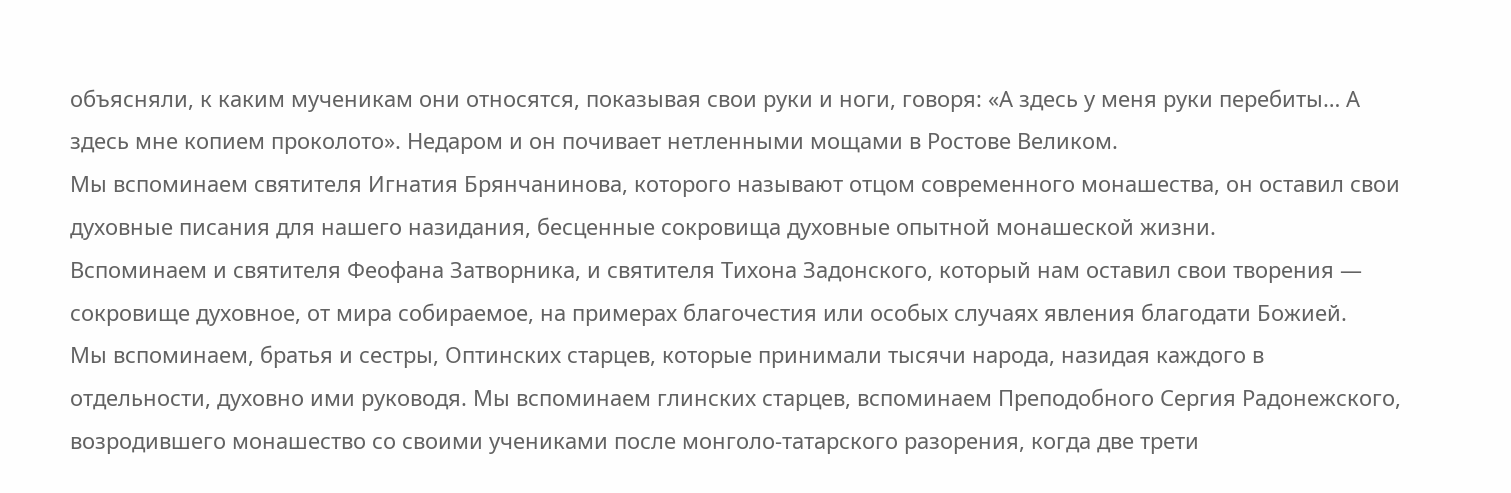объясняли, к каким мученикам они относятся, показывая свои руки и ноги, говоря: «А здесь у меня руки перебиты… А здесь мне копием проколото». Недаром и он почивает нетленными мощами в Ростове Великом.
Мы вспоминаем святителя Игнатия Брянчанинова, которого называют отцом современного монашества, он оставил свои духовные писания для нашего назидания, бесценные сокровища духовные опытной монашеской жизни.
Вспоминаем и святителя Феофана Затворника, и святителя Тихона Задонского, который нам оставил свои творения — сокровище духовное, от мира собираемое, на примерах благочестия или особых случаях явления благодати Божией.
Мы вспоминаем, братья и сестры, Оптинских старцев, которые принимали тысячи народа, назидая каждого в отдельности, духовно ими руководя. Мы вспоминаем глинских старцев, вспоминаем Преподобного Сергия Радонежского, возродившего монашество со своими учениками после монголо-татарского разорения, когда две трети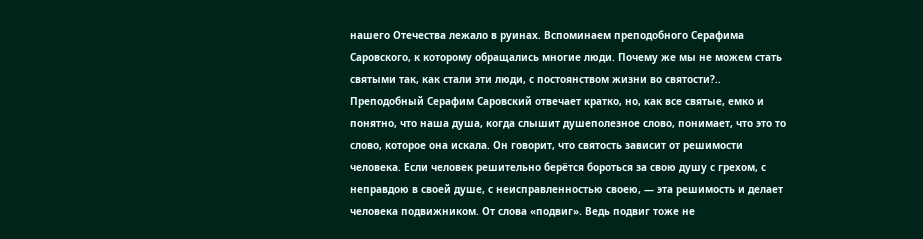нашего Отечества лежало в руинах. Вспоминаем преподобного Серафима Саровского, к которому обращались многие люди. Почему же мы не можем стать святыми так, как стали эти люди, с постоянством жизни во святости?..
Преподобный Серафим Саровский отвечает кратко, но, как все святые, емко и понятно, что наша душа, когда слышит душеполезное слово, понимает, что это то слово, которое она искала. Он говорит, что святость зависит от решимости человека. Если человек решительно берётся бороться за свою душу с грехом, с неправдою в своей душе, с неисправленностью своею, — эта решимость и делает человека подвижником. От слова «подвиг». Ведь подвиг тоже не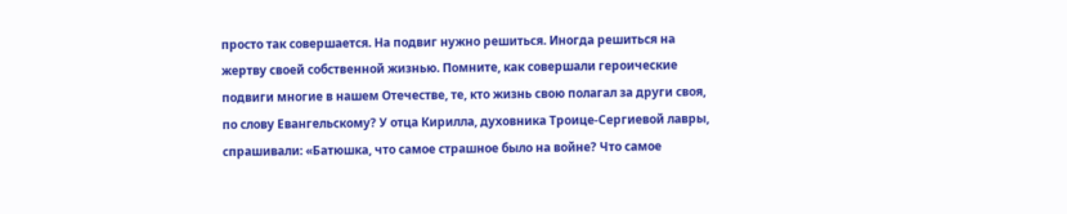просто так совершается. На подвиг нужно решиться. Иногда решиться на жертву своей собственной жизнью. Помните, как совершали героические подвиги многие в нашем Отечестве, те, кто жизнь свою полагал за други своя, по слову Евангельскому? У отца Кирилла, духовника Троице-Сергиевой лавры, спрашивали: «Батюшка, что самое страшное было на войне? Что самое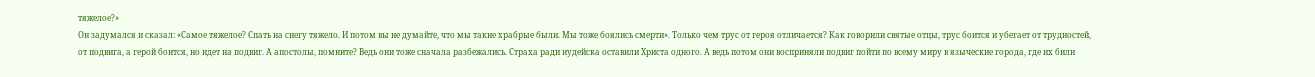тяжелое?»
Он задумался и сказал: «Самое тяжелое? Спать на снегу тяжело. И потом вы не думайте, что мы такие храбрые были. Мы тоже боялись смерти». Только чем трус от героя отличается? Как говорили святые отцы, трус боится и убегает от трудностей, от подвига, а герой боится, но идет на подвиг. А апостолы, помните? Ведь они тоже сначала разбежались. Страха ради иудейска оставили Христа одного. А ведь потом они восприняли подвиг пойти по всему миру в языческие города, где их били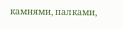камнями, палками,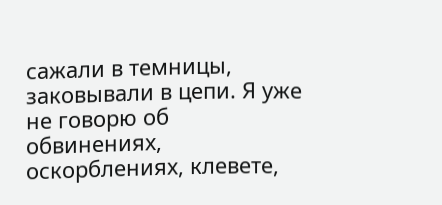сажали в темницы, заковывали в цепи. Я уже не говорю об обвинениях, оскорблениях, клевете,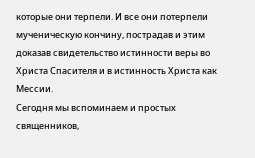которые они терпели. И все они потерпели мученическую кончину, пострадав и этим доказав свидетельство истинности веры во Христа Спасителя и в истинность Христа как Мессии.
Сегодня мы вспоминаем и простых священников,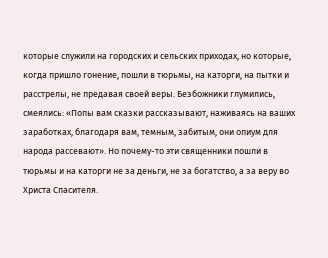которые служили на городских и сельских приходах, но которые, когда пришло гонение, пошли в тюрьмы, на каторги, на пытки и расстрелы, не предавая своей веры. Безбожники глумились, смеялись: «Попы вам сказки рассказывают, наживаясь на ваших заработках, благодаря вам, темным, забитым, они опиум для народа рассевают». Но почему-то эти священники пошли в тюрьмы и на каторги не за деньги, не за богатство, а за веру во Христа Спасителя.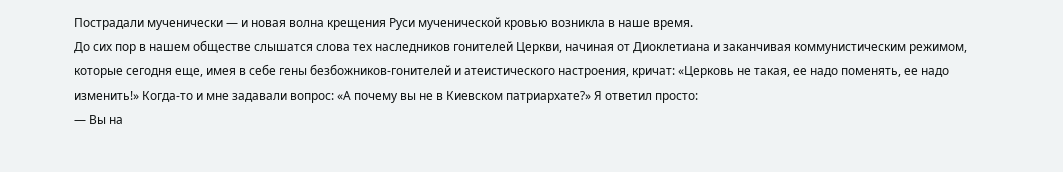Пострадали мученически — и новая волна крещения Руси мученической кровью возникла в наше время.
До сих пор в нашем обществе слышатся слова тех наследников гонителей Церкви, начиная от Диоклетиана и заканчивая коммунистическим режимом, которые сегодня еще, имея в себе гены безбожников-гонителей и атеистического настроения, кричат: «Церковь не такая, ее надо поменять, ее надо изменить!» Когда-то и мне задавали вопрос: «А почему вы не в Киевском патриархате?» Я ответил просто:
— Вы на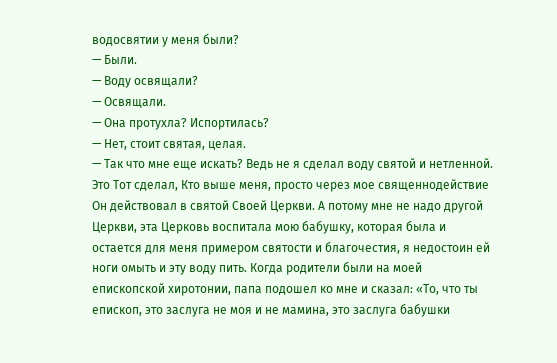водосвятии у меня были?
— Были.
— Воду освящали?
— Освящали.
— Она протухла? Испортилась?
— Нет, стоит святая, целая.
— Так что мне еще искать? Ведь не я сделал воду святой и нетленной. Это Тот сделал, Кто выше меня, просто через мое священнодействие Он действовал в святой Своей Церкви. А потому мне не надо другой Церкви, эта Церковь воспитала мою бабушку, которая была и остается для меня примером святости и благочестия, я недостоин ей ноги омыть и эту воду пить. Когда родители были на моей епископской хиротонии, папа подошел ко мне и сказал: «То, что ты епископ, это заслуга не моя и не мамина, это заслуга бабушки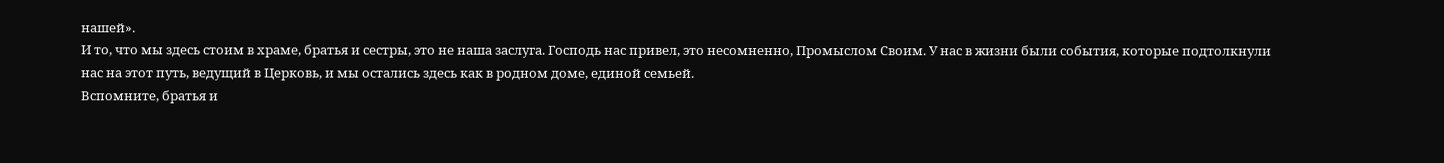нашей».
И то, что мы здесь стоим в храме, братья и сестры, это не наша заслуга. Господь нас привел, это несомненно, Промыслом Своим. У нас в жизни были события, которые подтолкнули нас на этот путь, ведущий в Церковь, и мы остались здесь как в родном доме, единой семьей.
Вспомните, братья и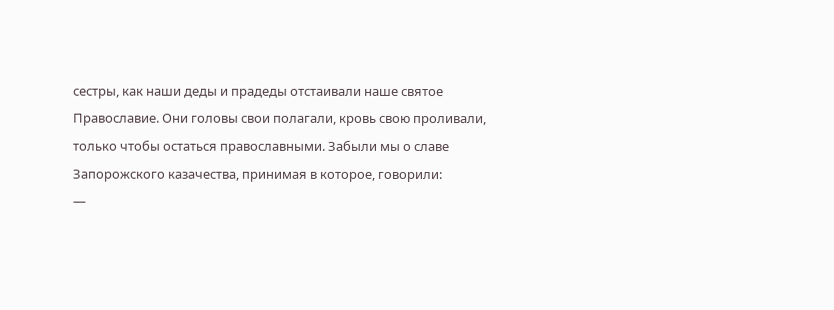сестры, как наши деды и прадеды отстаивали наше святое Православие. Они головы свои полагали, кровь свою проливали, только чтобы остаться православными. Забыли мы о славе Запорожского казачества, принимая в которое, говорили:
—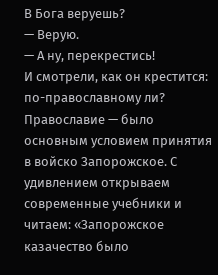В Бога веруешь?
— Верую.
— А ну, перекрестись!
И смотрели, как он крестится: по-православному ли? Православие — было основным условием принятия в войско Запорожское. С удивлением открываем современные учебники и читаем: «Запорожское казачество было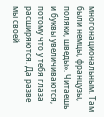многонациональным. Там были немцы, французы, поляки, шведы». Читаешь и буквы увеличиваются, потому что у тебя глаза расширяются. Да разве мы своей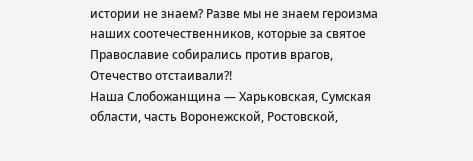истории не знаем? Разве мы не знаем героизма наших соотечественников, которые за святое Православие собирались против врагов, Отечество отстаивали?!
Наша Слобожанщина — Харьковская, Сумская области, часть Воронежской, Ростовской,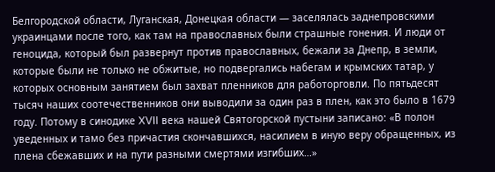Белгородской области, Луганская, Донецкая области — заселялась заднепровскими украинцами после того, как там на православных были страшные гонения. И люди от геноцида, который был развернут против православных, бежали за Днепр, в земли, которые были не только не обжитые, но подвергались набегам и крымских татар, у которых основным занятием был захват пленников для работорговли. По пятьдесят тысяч наших соотечественников они выводили за один раз в плен, как это было в 1679 году. Потому в синодике XVII века нашей Святогорской пустыни записано: «В полон уведенных и тамо без причастия скончавшихся, насилием в иную веру обращенных, из плена сбежавших и на пути разными смертями изгибших…»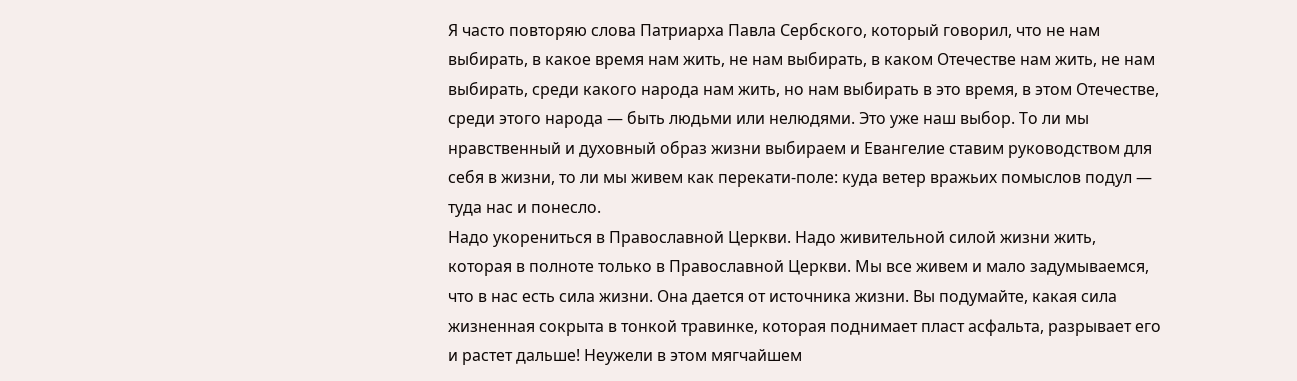Я часто повторяю слова Патриарха Павла Сербского, который говорил, что не нам выбирать, в какое время нам жить, не нам выбирать, в каком Отечестве нам жить, не нам выбирать, среди какого народа нам жить, но нам выбирать в это время, в этом Отечестве, среди этого народа — быть людьми или нелюдями. Это уже наш выбор. То ли мы нравственный и духовный образ жизни выбираем и Евангелие ставим руководством для себя в жизни, то ли мы живем как перекати-поле: куда ветер вражьих помыслов подул — туда нас и понесло.
Надо укорениться в Православной Церкви. Надо живительной силой жизни жить, которая в полноте только в Православной Церкви. Мы все живем и мало задумываемся, что в нас есть сила жизни. Она дается от источника жизни. Вы подумайте, какая сила жизненная сокрыта в тонкой травинке, которая поднимает пласт асфальта, разрывает его и растет дальше! Неужели в этом мягчайшем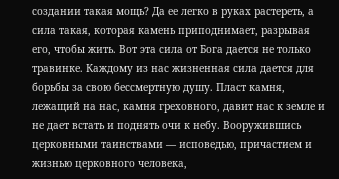создании такая мощь? Да ее легко в руках растереть, а сила такая, которая камень приподнимает, разрывая его, чтобы жить. Вот эта сила от Бога дается не только травинке. Каждому из нас жизненная сила дается для борьбы за свою бессмертную душу. Пласт камня, лежащий на нас, камня греховного, давит нас к земле и не дает встать и поднять очи к небу. Вооружившись церковными таинствами — исповедью, причастием и жизнью церковного человека,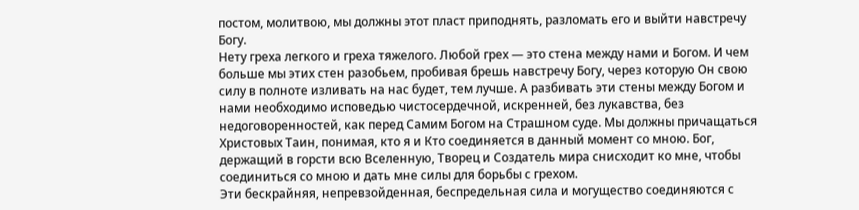постом, молитвою, мы должны этот пласт приподнять, разломать его и выйти навстречу Богу.
Нету греха легкого и греха тяжелого. Любой грех — это стена между нами и Богом. И чем больше мы этих стен разобьем, пробивая брешь навстречу Богу, через которую Он свою силу в полноте изливать на нас будет, тем лучше. А разбивать эти стены между Богом и нами необходимо исповедью чистосердечной, искренней, без лукавства, без недоговоренностей, как перед Самим Богом на Страшном суде. Мы должны причащаться Христовых Таин, понимая, кто я и Кто соединяется в данный момент со мною. Бог, держащий в горсти всю Вселенную, Творец и Создатель мира снисходит ко мне, чтобы соединиться со мною и дать мне силы для борьбы с грехом.
Эти бескрайняя, непревзойденная, беспредельная сила и могущество соединяются с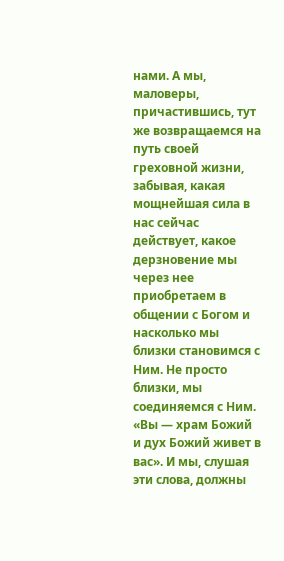нами. А мы, маловеры, причастившись, тут же возвращаемся на путь своей греховной жизни, забывая, какая мощнейшая сила в нас сейчас действует, какое дерзновение мы через нее приобретаем в общении с Богом и насколько мы близки становимся с Ним. Не просто близки, мы соединяемся с Ним.
«Вы — храм Божий и дух Божий живет в вас». И мы, слушая эти слова, должны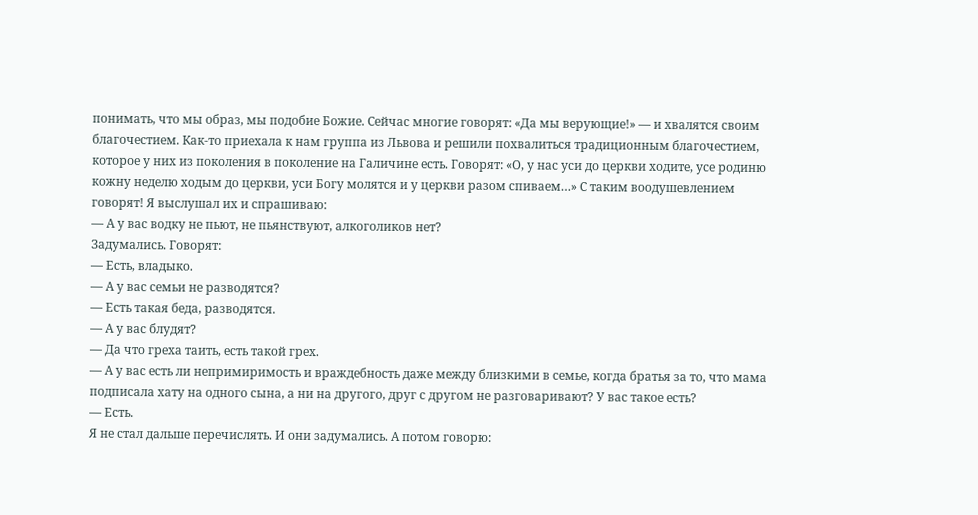понимать, что мы образ, мы подобие Божие. Сейчас многие говорят: «Да мы верующие!» — и хвалятся своим благочестием. Как-то приехала к нам группа из Львова и решили похвалиться традиционным благочестием, которое у них из поколения в поколение на Галичине есть. Говорят: «О, у нас уси до церкви ходите, усе родиню кожну неделю ходым до церкви, уси Богу молятся и у церкви разом спиваем…» С таким воодушевлением говорят! Я выслушал их и спрашиваю:
— А у вас водку не пьют, не пьянствуют, алкоголиков нет?
Задумались. Говорят:
— Есть, владыко.
— А у вас семьи не разводятся?
— Есть такая беда, разводятся.
— А у вас блудят?
— Да что греха таить, есть такой грех.
— А у вас есть ли непримиримость и враждебность даже между близкими в семье, когда братья за то, что мама подписала хату на одного сына, а ни на другого, друг с другом не разговаривают? У вас такое есть?
— Есть.
Я не стал дальше перечислять. И они задумались. А потом говорю: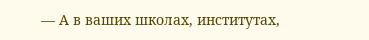— А в ваших школах, институтах,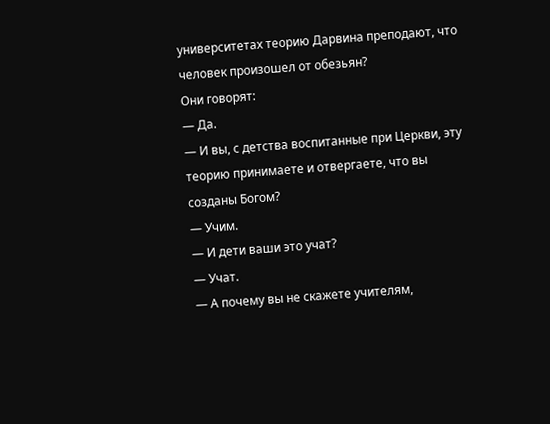университетах теорию Дарвина преподают, что человек произошел от обезьян?
Они говорят:
— Да.
— И вы, с детства воспитанные при Церкви, эту теорию принимаете и отвергаете, что вы созданы Богом?
— Учим.
— И дети ваши это учат?
— Учат.
— А почему вы не скажете учителям,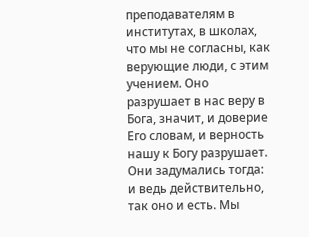преподавателям в институтах, в школах, что мы не согласны, как верующие люди, с этим учением. Оно разрушает в нас веру в Бога, значит, и доверие Его словам, и верность нашу к Богу разрушает.
Они задумались тогда: и ведь действительно, так оно и есть. Мы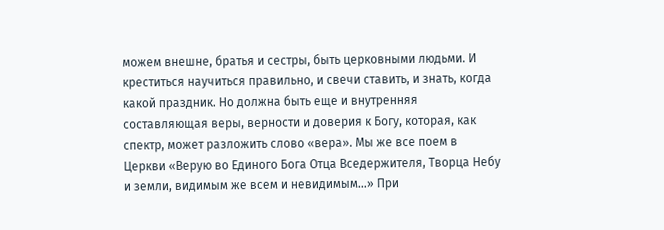можем внешне, братья и сестры, быть церковными людьми. И креститься научиться правильно, и свечи ставить, и знать, когда какой праздник. Но должна быть еще и внутренняя составляющая веры, верности и доверия к Богу, которая, как спектр, может разложить слово «вера». Мы же все поем в Церкви «Верую во Единого Бога Отца Вседержителя, Творца Небу и земли, видимым же всем и невидимым…» При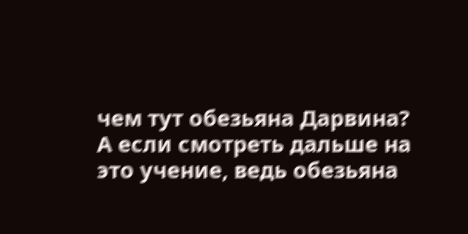чем тут обезьяна Дарвина?
А если смотреть дальше на это учение, ведь обезьяна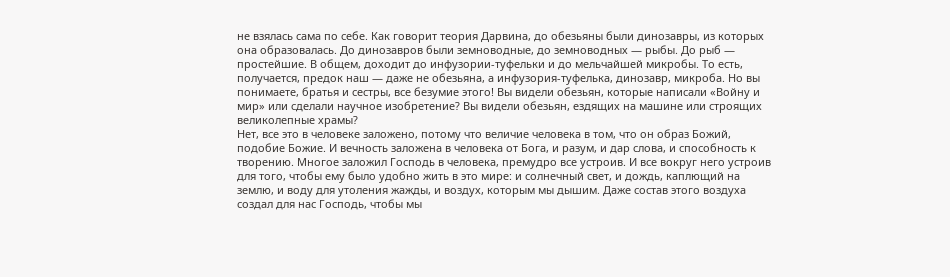не взялась сама по себе. Как говорит теория Дарвина, до обезьяны были динозавры, из которых она образовалась. До динозавров были земноводные, до земноводных — рыбы. До рыб — простейшие. В общем, доходит до инфузории-туфельки и до мельчайшей микробы. То есть, получается, предок наш — даже не обезьяна, а инфузория-туфелька, динозавр, микроба. Но вы понимаете, братья и сестры, все безумие этого! Вы видели обезьян, которые написали «Войну и мир» или сделали научное изобретение? Вы видели обезьян, ездящих на машине или строящих великолепные храмы?
Нет, все это в человеке заложено, потому что величие человека в том, что он образ Божий, подобие Божие. И вечность заложена в человека от Бога, и разум, и дар слова, и способность к творению. Многое заложил Господь в человека, премудро все устроив. И все вокруг него устроив для того, чтобы ему было удобно жить в это мире: и солнечный свет, и дождь, каплющий на землю, и воду для утоления жажды, и воздух, которым мы дышим. Даже состав этого воздуха создал для нас Господь, чтобы мы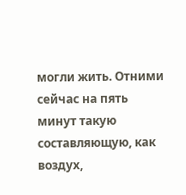могли жить. Отними сейчас на пять минут такую составляющую, как воздух,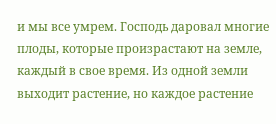и мы все умрем. Господь даровал многие плоды, которые произрастают на земле, каждый в свое время. Из одной земли выходит растение, но каждое растение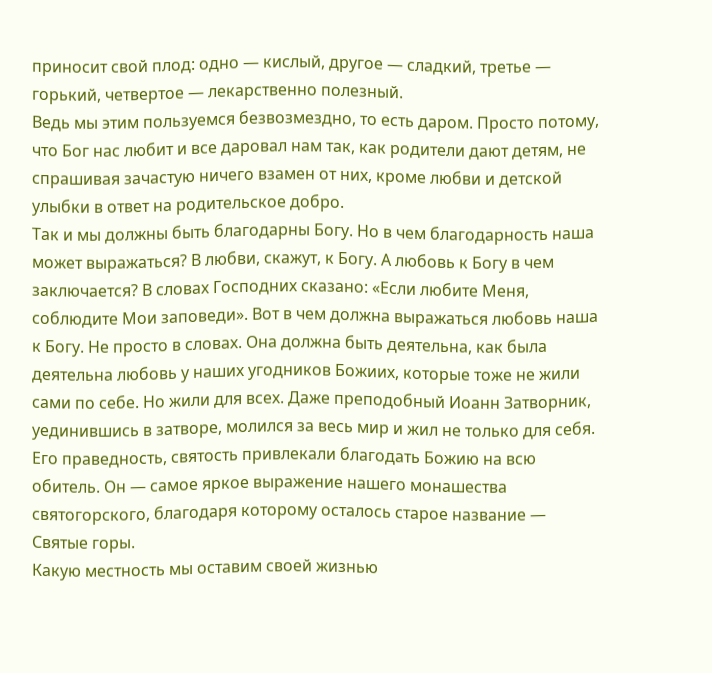приносит свой плод: одно — кислый, другое — сладкий, третье — горький, четвертое — лекарственно полезный.
Ведь мы этим пользуемся безвозмездно, то есть даром. Просто потому, что Бог нас любит и все даровал нам так, как родители дают детям, не спрашивая зачастую ничего взамен от них, кроме любви и детской улыбки в ответ на родительское добро.
Так и мы должны быть благодарны Богу. Но в чем благодарность наша может выражаться? В любви, скажут, к Богу. А любовь к Богу в чем заключается? В словах Господних сказано: «Если любите Меня, соблюдите Мои заповеди». Вот в чем должна выражаться любовь наша к Богу. Не просто в словах. Она должна быть деятельна, как была деятельна любовь у наших угодников Божиих, которые тоже не жили сами по себе. Но жили для всех. Даже преподобный Иоанн Затворник, уединившись в затворе, молился за весь мир и жил не только для себя. Его праведность, святость привлекали благодать Божию на всю обитель. Он — самое яркое выражение нашего монашества святогорского, благодаря которому осталось старое название — Святые горы.
Какую местность мы оставим своей жизнью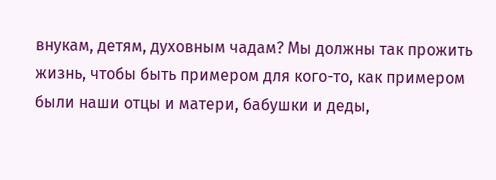внукам, детям, духовным чадам? Мы должны так прожить жизнь, чтобы быть примером для кого-то, как примером были наши отцы и матери, бабушки и деды,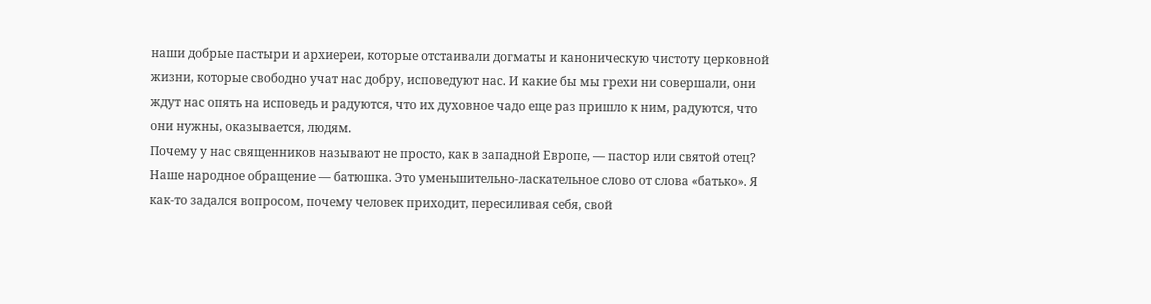наши добрые пастыри и архиереи, которые отстаивали догматы и каноническую чистоту церковной жизни, которые свободно учат нас добру, исповедуют нас. И какие бы мы грехи ни совершали, они ждут нас опять на исповедь и радуются, что их духовное чадо еще раз пришло к ним, радуются, что они нужны, оказывается, людям.
Почему у нас священников называют не просто, как в западной Европе, — пастор или святой отец? Наше народное обращение — батюшка. Это уменьшительно-ласкательное слово от слова «батько». Я как-то задался вопросом, почему человек приходит, пересиливая себя, свой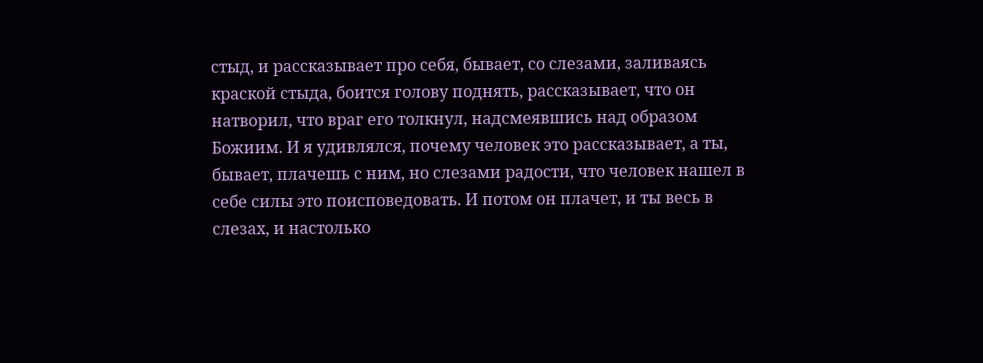стыд, и рассказывает про себя, бывает, со слезами, заливаясь краской стыда, боится голову поднять, рассказывает, что он натворил, что враг его толкнул, надсмеявшись над образом Божиим. И я удивлялся, почему человек это рассказывает, а ты, бывает, плачешь с ним, но слезами радости, что человек нашел в себе силы это поисповедовать. И потом он плачет, и ты весь в слезах, и настолько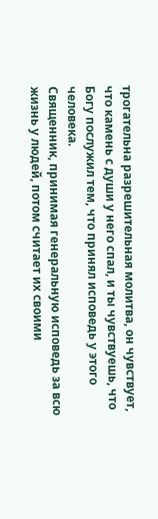трогательна разрешительная молитва, он чувствует, что камень с души у него спал, и ты чувствуешь, что Богу послужил тем, что принял исповедь у этого человека.
Священник, принимая генеральную исповедь за всю жизнь у людей, потом считает их своими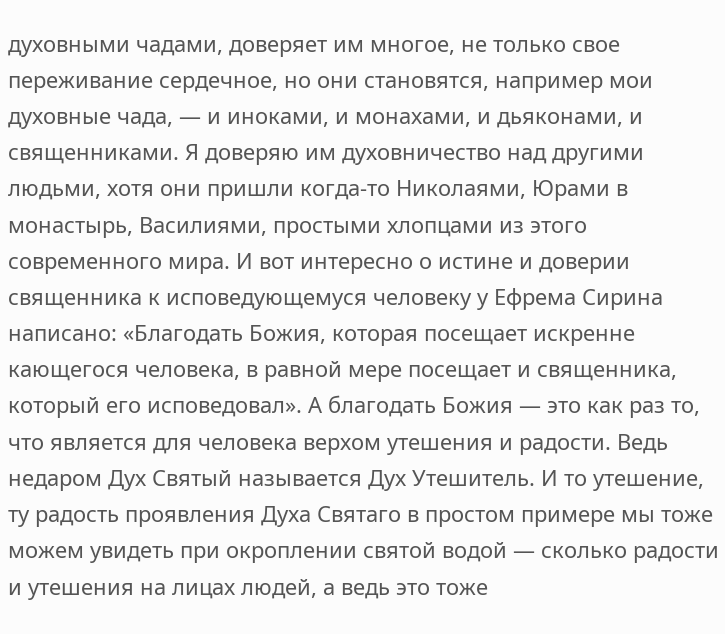духовными чадами, доверяет им многое, не только свое переживание сердечное, но они становятся, например мои духовные чада, — и иноками, и монахами, и дьяконами, и священниками. Я доверяю им духовничество над другими людьми, хотя они пришли когда-то Николаями, Юрами в монастырь, Василиями, простыми хлопцами из этого современного мира. И вот интересно о истине и доверии священника к исповедующемуся человеку у Ефрема Сирина написано: «Благодать Божия, которая посещает искренне кающегося человека, в равной мере посещает и священника, который его исповедовал». А благодать Божия — это как раз то, что является для человека верхом утешения и радости. Ведь недаром Дух Святый называется Дух Утешитель. И то утешение, ту радость проявления Духа Святаго в простом примере мы тоже можем увидеть при окроплении святой водой — сколько радости и утешения на лицах людей, а ведь это тоже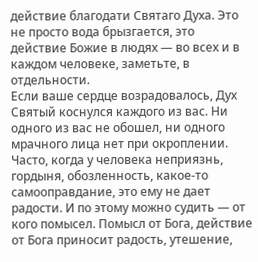действие благодати Святаго Духа. Это не просто вода брызгается, это действие Божие в людях — во всех и в каждом человеке, заметьте, в отдельности.
Если ваше сердце возрадовалось, Дух Святый коснулся каждого из вас. Ни одного из вас не обошел, ни одного мрачного лица нет при окроплении. Часто, когда у человека неприязнь, гордыня, обозленность, какое-то самооправдание, это ему не дает радости. И по этому можно судить — от кого помысел. Помысл от Бога, действие от Бога приносит радость, утешение,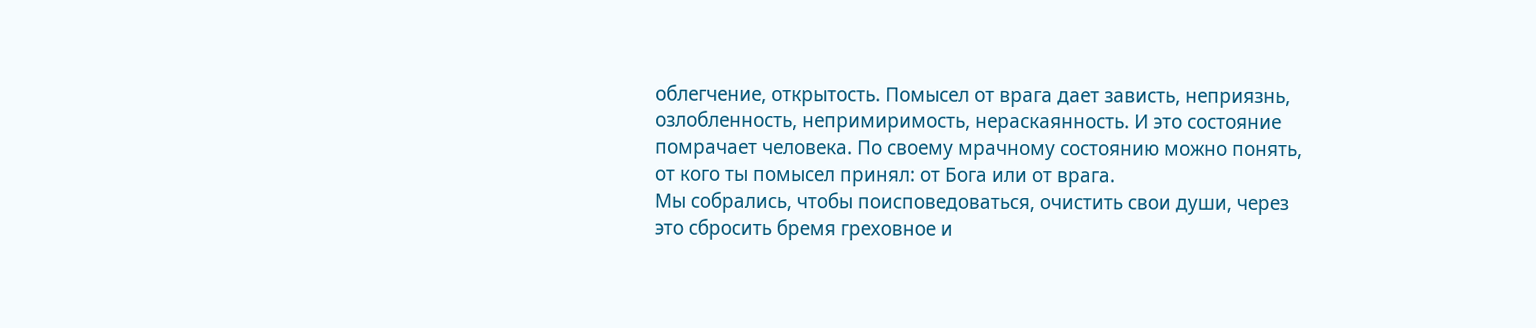облегчение, открытость. Помысел от врага дает зависть, неприязнь, озлобленность, непримиримость, нераскаянность. И это состояние помрачает человека. По своему мрачному состоянию можно понять, от кого ты помысел принял: от Бога или от врага.
Мы собрались, чтобы поисповедоваться, очистить свои души, через это сбросить бремя греховное и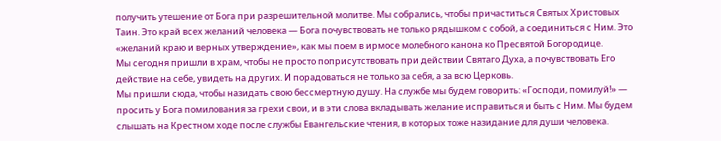получить утешение от Бога при разрешительной молитве. Мы собрались, чтобы причаститься Святых Христовых Таин. Это край всех желаний человека — Бога почувствовать не только рядышком с собой, а соединиться с Ним. Это «желаний краю и верных утверждение», как мы поем в ирмосе молебного канона ко Пресвятой Богородице.
Мы сегодня пришли в храм, чтобы не просто поприсутствовать при действии Святаго Духа, а почувствовать Его действие на себе, увидеть на других. И порадоваться не только за себя, а за всю Церковь.
Мы пришли сюда, чтобы назидать свою бессмертную душу. На службе мы будем говорить: «Господи, помилуй!» — просить у Бога помилования за грехи свои, и в эти слова вкладывать желание исправиться и быть с Ним. Мы будем слышать на Крестном ходе после службы Евангельские чтения, в которых тоже назидание для души человека.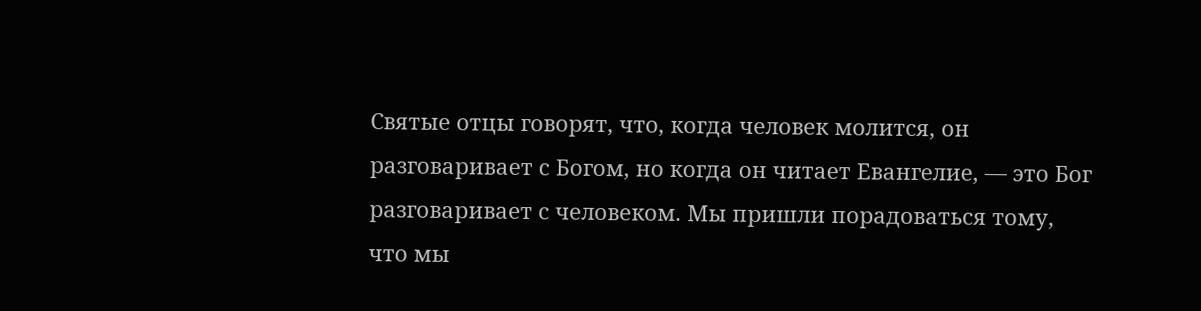Святые отцы говорят, что, когда человек молится, он разговаривает с Богом, но когда он читает Евангелие, — это Бог разговаривает с человеком. Мы пришли порадоваться тому, что мы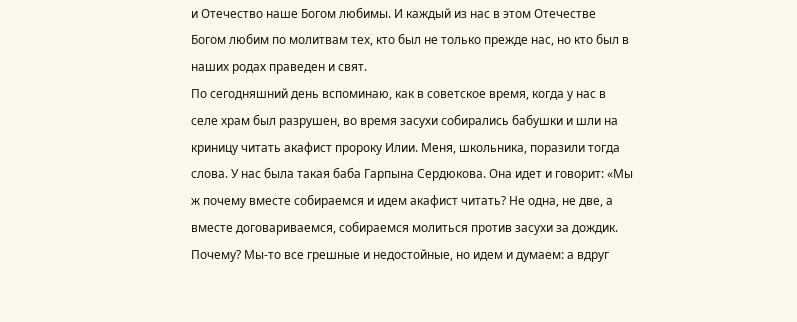и Отечество наше Богом любимы. И каждый из нас в этом Отечестве Богом любим по молитвам тех, кто был не только прежде нас, но кто был в наших родах праведен и свят.
По сегодняшний день вспоминаю, как в советское время, когда у нас в селе храм был разрушен, во время засухи собирались бабушки и шли на криницу читать акафист пророку Илии. Меня, школьника, поразили тогда слова. У нас была такая баба Гарпына Сердюкова. Она идет и говорит: «Мы ж почему вместе собираемся и идем акафист читать? Не одна, не две, а вместе договариваемся, собираемся молиться против засухи за дождик. Почему? Мы-то все грешные и недостойные, но идем и думаем: а вдруг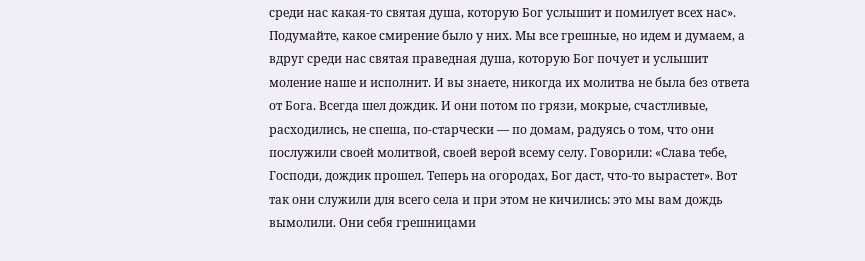среди нас какая-то святая душа, которую Бог услышит и помилует всех нас». Подумайте, какое смирение было у них. Мы все грешные, но идем и думаем, а вдруг среди нас святая праведная душа, которую Бог почует и услышит моление наше и исполнит. И вы знаете, никогда их молитва не была без ответа от Бога. Всегда шел дождик. И они потом по грязи, мокрые, счастливые, расходились, не спеша, по-старчески — по домам, радуясь о том, что они послужили своей молитвой, своей верой всему селу. Говорили: «Слава тебе, Господи, дождик прошел. Теперь на огородах, Бог даст, что-то вырастет». Вот так они служили для всего села и при этом не кичились: это мы вам дождь вымолили. Они себя грешницами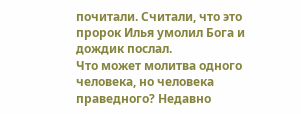почитали. Считали, что это пророк Илья умолил Бога и дождик послал.
Что может молитва одного человека, но человека праведного? Недавно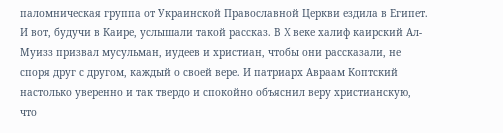паломническая группа от Украинской Православной Церкви ездила в Египет. И вот, будучи в Каире, услышали такой рассказ. В X веке халиф каирский Ал-Муизз призвал мусульман, иудеев и христиан, чтобы они рассказали, не споря друг с другом, каждый о своей вере. И патриарх Авраам Коптский настолько уверенно и так твердо и спокойно объяснил веру христианскую, что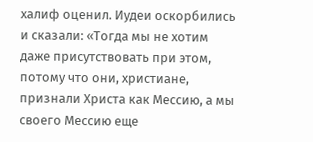халиф оценил. Иудеи оскорбились и сказали: «Тогда мы не хотим даже присутствовать при этом, потому что они, христиане, признали Христа как Мессию, а мы своего Мессию еще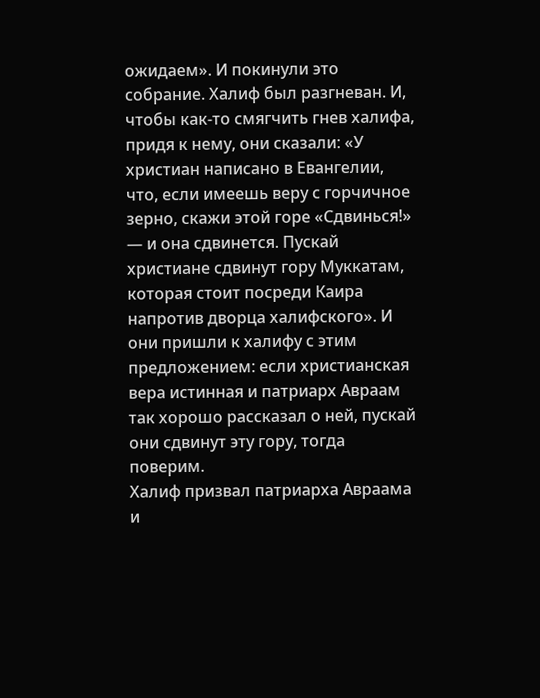ожидаем». И покинули это собрание. Халиф был разгневан. И, чтобы как-то смягчить гнев халифа, придя к нему, они сказали: «У христиан написано в Евангелии, что, если имеешь веру с горчичное зерно, скажи этой горе «Сдвинься!» — и она сдвинется. Пускай христиане сдвинут гору Муккатам, которая стоит посреди Каира напротив дворца халифского». И они пришли к халифу с этим предложением: если христианская вера истинная и патриарх Авраам так хорошо рассказал о ней, пускай они сдвинут эту гору, тогда поверим.
Халиф призвал патриарха Авраама и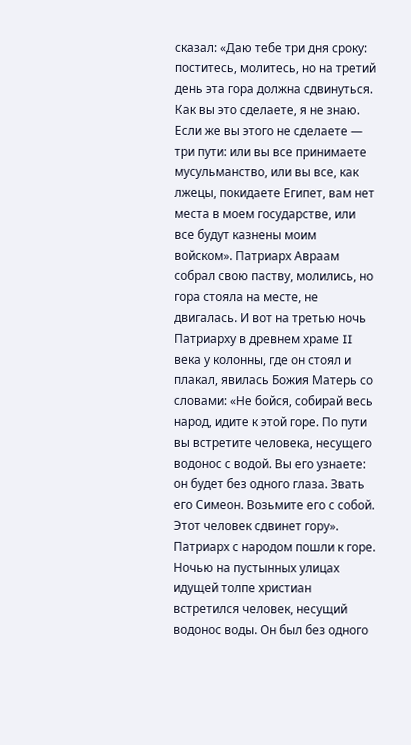сказал: «Даю тебе три дня сроку: поститесь, молитесь, но на третий день эта гора должна сдвинуться. Как вы это сделаете, я не знаю. Если же вы этого не сделаете — три пути: или вы все принимаете мусульманство, или вы все, как лжецы, покидаете Египет, вам нет места в моем государстве, или все будут казнены моим войском». Патриарх Авраам собрал свою паству, молились, но гора стояла на месте, не двигалась. И вот на третью ночь Патриарху в древнем храме II века у колонны, где он стоял и плакал, явилась Божия Матерь со словами: «Не бойся, собирай весь народ, идите к этой горе. По пути вы встретите человека, несущего водонос с водой. Вы его узнаете: он будет без одного глаза. Звать его Симеон. Возьмите его с собой. Этот человек сдвинет гору». Патриарх с народом пошли к горе. Ночью на пустынных улицах идущей толпе христиан встретился человек, несущий водонос воды. Он был без одного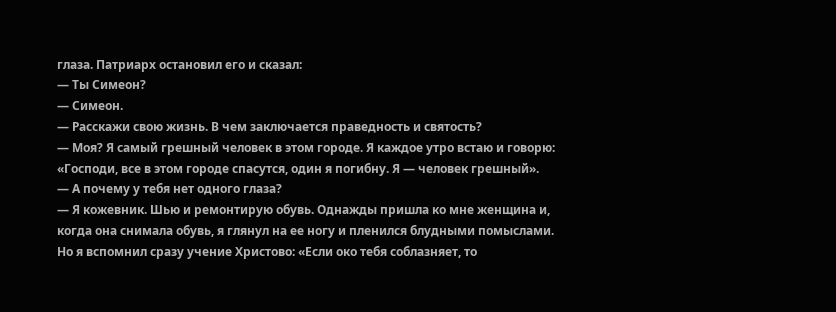глаза. Патриарх остановил его и сказал:
— Ты Симеон?
— Симеон.
— Расскажи свою жизнь. В чем заключается праведность и святость?
— Моя? Я самый грешный человек в этом городе. Я каждое утро встаю и говорю: «Господи, все в этом городе спасутся, один я погибну. Я — человек грешный».
— А почему у тебя нет одного глаза?
— Я кожевник. Шью и ремонтирую обувь. Однажды пришла ко мне женщина и, когда она снимала обувь, я глянул на ее ногу и пленился блудными помыслами. Но я вспомнил сразу учение Христово: «Если око тебя соблазняет, то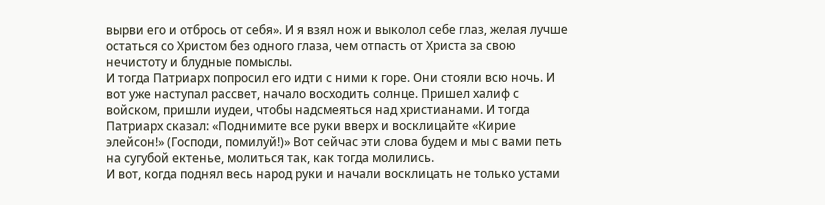вырви его и отбрось от себя». И я взял нож и выколол себе глаз, желая лучше остаться со Христом без одного глаза, чем отпасть от Христа за свою нечистоту и блудные помыслы.
И тогда Патриарх попросил его идти с ними к горе. Они стояли всю ночь. И вот уже наступал рассвет, начало восходить солнце. Пришел халиф с войском, пришли иудеи, чтобы надсмеяться над христианами. И тогда Патриарх сказал: «Поднимите все руки вверх и восклицайте «Кирие элейсон!» (Господи, помилуй!)» Вот сейчас эти слова будем и мы с вами петь на сугубой ектенье, молиться так, как тогда молились.
И вот, когда поднял весь народ руки и начали восклицать не только устами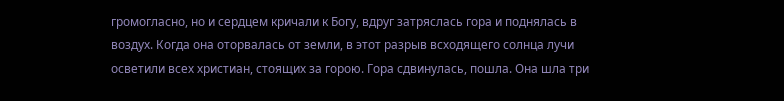громогласно, но и сердцем кричали к Богу, вдруг затряслась гора и поднялась в воздух. Когда она оторвалась от земли, в этот разрыв всходящего солнца лучи осветили всех христиан, стоящих за горою. Гора сдвинулась, пошла. Она шла три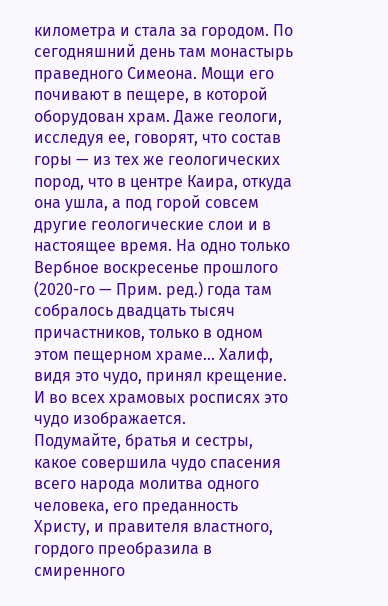километра и стала за городом. По сегодняшний день там монастырь праведного Симеона. Мощи его почивают в пещере, в которой оборудован храм. Даже геологи, исследуя ее, говорят, что состав горы — из тех же геологических пород, что в центре Каира, откуда она ушла, а под горой совсем другие геологические слои и в настоящее время. На одно только Вербное воскресенье прошлого (2020-го — Прим. ред.) года там собралось двадцать тысяч причастников, только в одном этом пещерном храме... Халиф, видя это чудо, принял крещение. И во всех храмовых росписях это чудо изображается.
Подумайте, братья и сестры, какое совершила чудо спасения всего народа молитва одного человека, его преданность Христу, и правителя властного, гордого преобразила в смиренного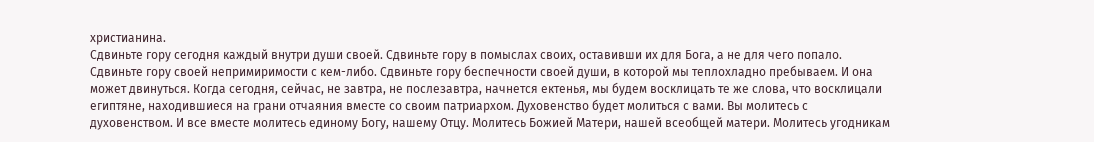христианина.
Сдвиньте гору сегодня каждый внутри души своей. Сдвиньте гору в помыслах своих, оставивши их для Бога, а не для чего попало. Сдвиньте гору своей непримиримости с кем-либо. Сдвиньте гору беспечности своей души, в которой мы теплохладно пребываем. И она может двинуться. Когда сегодня, сейчас, не завтра, не послезавтра, начнется ектенья, мы будем восклицать те же слова, что восклицали египтяне, находившиеся на грани отчаяния вместе со своим патриархом. Духовенство будет молиться с вами. Вы молитесь с духовенством. И все вместе молитесь единому Богу, нашему Отцу. Молитесь Божией Матери, нашей всеобщей матери. Молитесь угодникам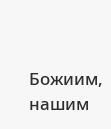Божиим, нашим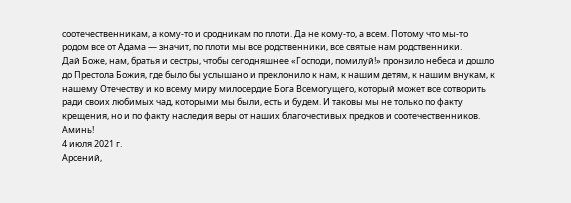соотечественникам, а кому-то и сродникам по плоти. Да не кому-то, а всем. Потому что мы-то родом все от Адама — значит, по плоти мы все родственники, все святые нам родственники.
Дай Боже, нам, братья и сестры, чтобы сегодняшнее «Господи, помилуй!» пронзило небеса и дошло до Престола Божия, где было бы услышано и преклонило к нам, к нашим детям, к нашим внукам, к нашему Отечеству и ко всему миру милосердие Бога Всемогущего, который может все сотворить ради своих любимых чад, которыми мы были, есть и будем. И таковы мы не только по факту крещения, но и по факту наследия веры от наших благочестивых предков и соотечественников. Аминь!
4 июля 2021 г.
Арсений,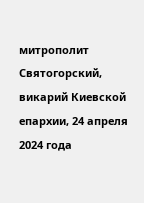митрополит Святогорский, викарий Киевской епархии, 24 апреля 2024 года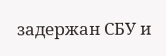задержан СБУ и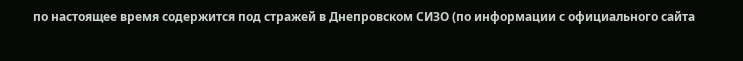по настоящее время содержится под стражей в Днепровском СИЗО (по информации с официального сайта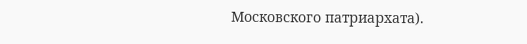Московского патриархата).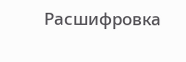Расшифровка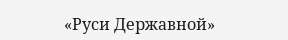«Руси Державной»